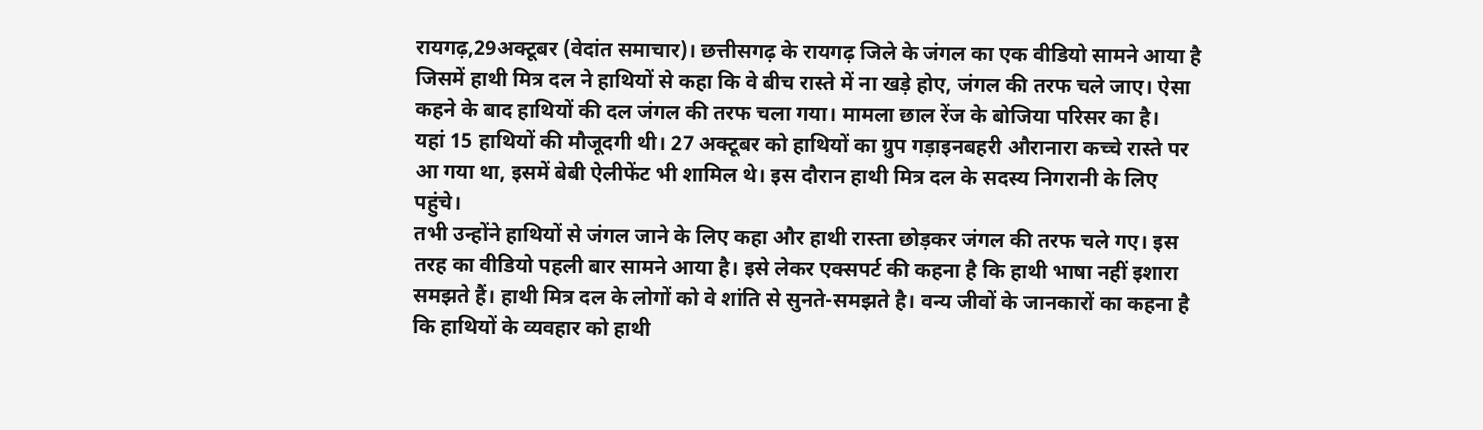रायगढ़,29अक्टूबर (वेदांत समाचार)। छत्तीसगढ़ के रायगढ़ जिले के जंगल का एक वीडियो सामने आया है जिसमें हाथी मित्र दल ने हाथियों से कहा कि वे बीच रास्ते में ना खड़े होए, जंगल की तरफ चले जाए। ऐसा कहने के बाद हाथियों की दल जंगल की तरफ चला गया। मामला छाल रेंज के बोजिया परिसर का है।
यहां 15 हाथियों की मौजूदगी थी। 27 अक्टूबर को हाथियों का ग्रुप गड़ाइनबहरी औरानारा कच्चे रास्ते पर आ गया था, इसमें बेबी ऐलीफेंट भी शामिल थे। इस दौरान हाथी मित्र दल के सदस्य निगरानी के लिए पहुंचे।
तभी उन्होंने हाथियों से जंगल जाने के लिए कहा और हाथी रास्ता छोड़कर जंगल की तरफ चले गए। इस तरह का वीडियो पहली बार सामने आया है। इसे लेकर एक्सपर्ट की कहना है कि हाथी भाषा नहीं इशारा समझते हैं। हाथी मित्र दल के लोगों को वे शांति से सुनते-समझते है। वन्य जीवों के जानकारों का कहना है कि हाथियों के व्यवहार को हाथी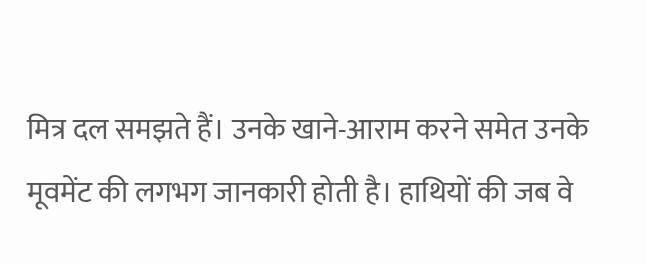मित्र दल समझते हैं। उनके खाने-आराम करने समेत उनके मूवमेंट की लगभग जानकारी होती है। हाथियों की जब वे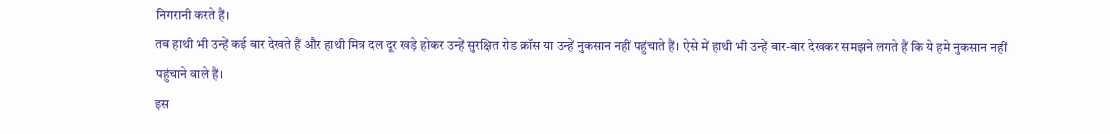निगरानी करते हैं।
तब हाथी भी उन्हें कई बार देखते हैं और हाथी मित्र दल दूर खड़े होकर उन्हें सुरक्षित रोड क्रॉस या उन्हें नुकसान नहीं पहुंचाते हैं। ऐसे में हाथी भी उन्हें बार-बार देखकर समझने लगते हैं कि ये हमे नुकसान नहीं पहुंचाने वाले हैं।
इस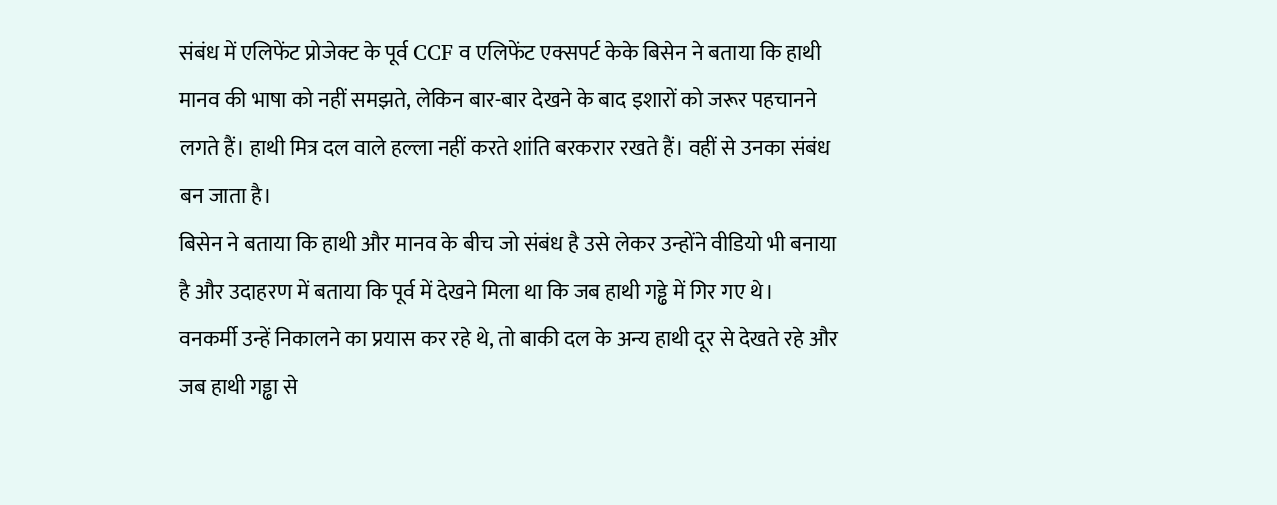संबंध में एलिफेंट प्रोजेक्ट के पूर्व CCF व एलिफेंट एक्सपर्ट केके बिसेन ने बताया कि हाथी मानव की भाषा को नहीं समझते, लेकिन बार-बार देखने के बाद इशारों को जरूर पहचानने लगते हैं। हाथी मित्र दल वाले हल्ला नहीं करते शांति बरकरार रखते हैं। वहीं से उनका संबंध बन जाता है।
बिसेन ने बताया कि हाथी और मानव के बीच जो संबंध है उसे लेकर उन्होंने वीडियो भी बनाया है और उदाहरण में बताया कि पूर्व में देखने मिला था कि जब हाथी गड्ढे में गिर गए थे।
वनकर्मी उन्हें निकालने का प्रयास कर रहे थे, तो बाकी दल के अन्य हाथी दूर से देखते रहे और जब हाथी गड्ढा से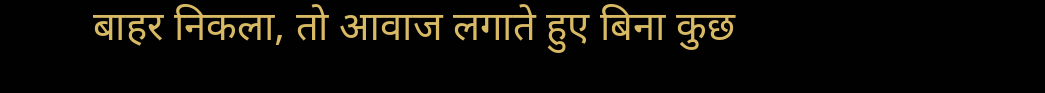बाहर निकला, तो आवाज लगाते हुए बिना कुछ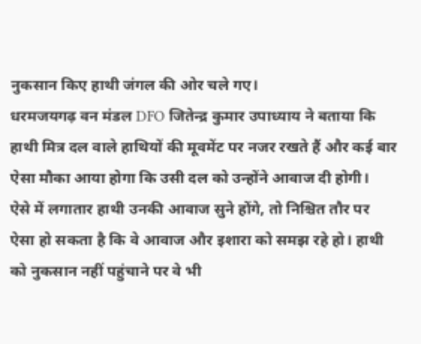नुकसान किए हाथी जंगल की ओर चले गए।
धरमजयगढ़ वन मंडल DFO जितेन्द्र कुमार उपाध्याय ने बताया कि हाथी मित्र दल वाले हाथियों की मूवमेंट पर नजर रखते हैं और कई बार ऐसा मौका आया होगा कि उसी दल को उन्होंने आवाज दी होगी।
ऐसे में लगातार हाथी उनकी आवाज सुने होंगे, तो निश्चित तौर पर ऐसा हो सकता है कि वे आवाज और इशारा को समझ रहे हो। हाथी को नुकसान नहीं पहुंचाने पर वे भी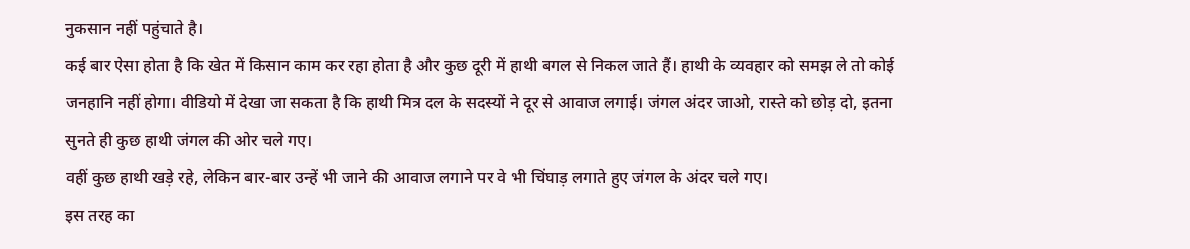नुकसान नहीं पहुंचाते है।
कई बार ऐसा होता है कि खेत में किसान काम कर रहा होता है और कुछ दूरी में हाथी बगल से निकल जाते हैं। हाथी के व्यवहार को समझ ले तो कोई जनहानि नहीं होगा। वीडियो में देखा जा सकता है कि हाथी मित्र दल के सदस्यों ने दूर से आवाज लगाई। जंगल अंदर जाओ, रास्ते को छोड़ दो, इतना सुनते ही कुछ हाथी जंगल की ओर चले गए।
वहीं कुछ हाथी खड़े रहे, लेकिन बार-बार उन्हें भी जाने की आवाज लगाने पर वे भी चिंघाड़ लगाते हुए जंगल के अंदर चले गए।
इस तरह का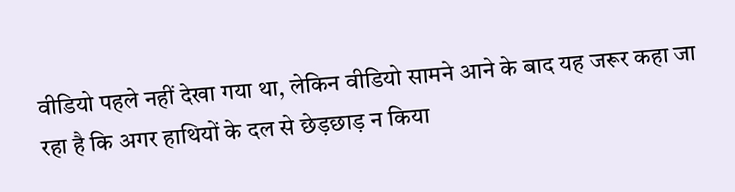वीडियो पहले नहीं देखा गया था, लेकिन वीडियो सामने आने के बाद यह जरूर कहा जा रहा है कि अगर हाथियों के दल से छेड़छाड़ न किया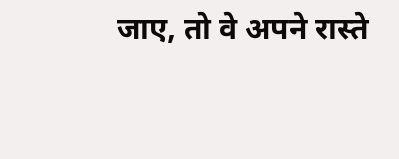जाए, तो वे अपने रास्ते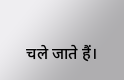चले जाते हैं।